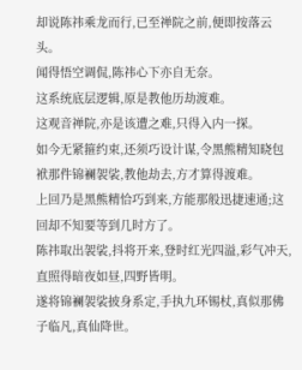却说陈祎乘龙而行,已至禅院之前,便即按落云头。
闻得悟空调侃,陈祎心下亦自无奈。
这系统底层逻辑,原是教他历劫渡难。
这观音禅院,亦是该遭之难,只得入内一探。
如今无紧箍约束,还须巧设计谋,令黑熊精知晓包袱那件锦襕袈裟,教他劫去,方才算得渡难。
上回乃是黑熊精恰巧到来,方能那般迅捷速通;这回却不知要等到几时方了。
陈祎取出袈裟,抖将开来,登时红光四溢,彩气冲天,直照得暗夜如昼,四野皆明。
遂将锦襕袈裟披身系定,手执九环锡杖,真似那佛子临凡,真仙降世。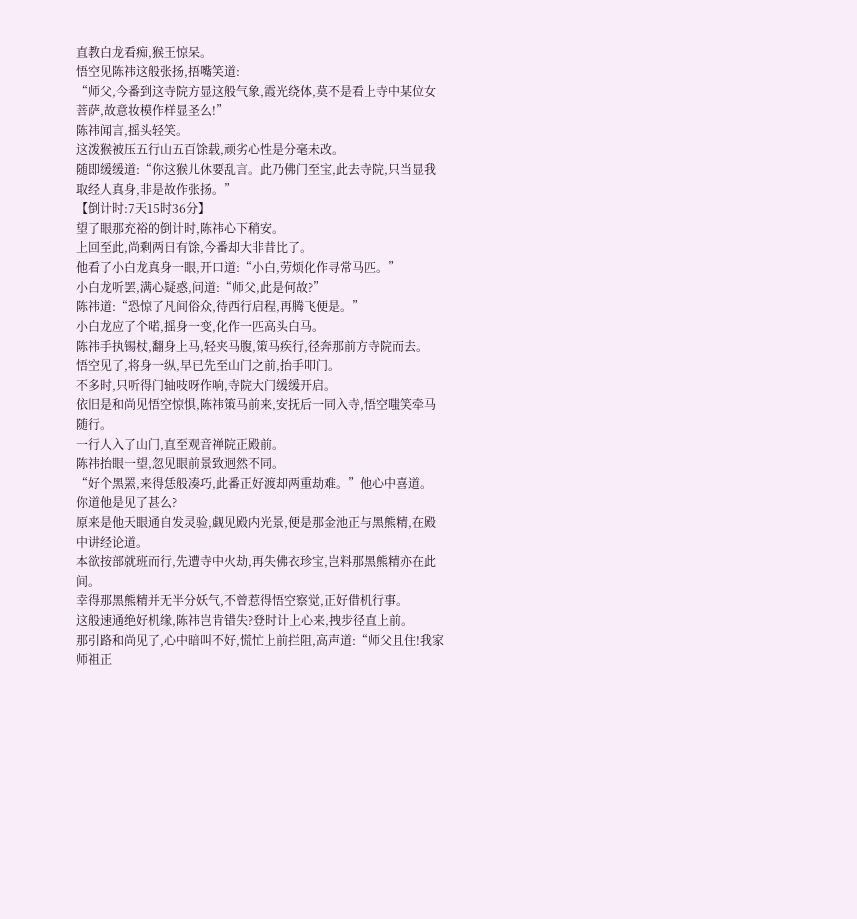直教白龙看痴,猴王惊呆。
悟空见陈祎这般张扬,捂嘴笑道:
“师父,今番到这寺院方显这般气象,霞光绕体,莫不是看上寺中某位女菩萨,故意妆模作样显圣么!”
陈祎闻言,摇头轻笑。
这泼猴被压五行山五百馀载,顽劣心性是分毫未改。
随即缓缓道:“你这猴儿休要乱言。此乃佛门至宝,此去寺院,只当显我取经人真身,非是故作张扬。”
【倒计时:7天15时36分】
望了眼那充裕的倒计时,陈祎心下稍安。
上回至此,尚剩两日有馀,今番却大非昔比了。
他看了小白龙真身一眼,开口道:“小白,劳烦化作寻常马匹。”
小白龙听罢,满心疑惑,问道:“师父,此是何故?”
陈祎道:“恐惊了凡间俗众,待西行启程,再腾飞便是。”
小白龙应了个喏,摇身一变,化作一匹高头白马。
陈祎手执锡杖,翻身上马,轻夹马腹,策马疾行,径奔那前方寺院而去。
悟空见了,将身一纵,早已先至山门之前,抬手叩门。
不多时,只听得门轴吱呀作响,寺院大门缓缓开启。
依旧是和尚见悟空惊惧,陈祎策马前来,安抚后一同入寺,悟空嗤笑牵马随行。
一行人入了山门,直至观音禅院正殿前。
陈祎抬眼一望,忽见眼前景致迥然不同。
“好个黑罴,来得恁般凑巧,此番正好渡却两重劫难。”他心中喜道。
你道他是见了甚么?
原来是他天眼通自发灵验,觑见殿内光景,便是那金池正与黑熊精,在殿中讲经论道。
本欲按部就班而行,先遭寺中火劫,再失佛衣珍宝,岂料那黑熊精亦在此间。
幸得那黑熊精并无半分妖气,不曾惹得悟空察觉,正好借机行事。
这般速通绝好机缘,陈祎岂肯错失?登时计上心来,拽步径直上前。
那引路和尚见了,心中暗叫不好,慌忙上前拦阻,高声道:“师父且住!我家师祖正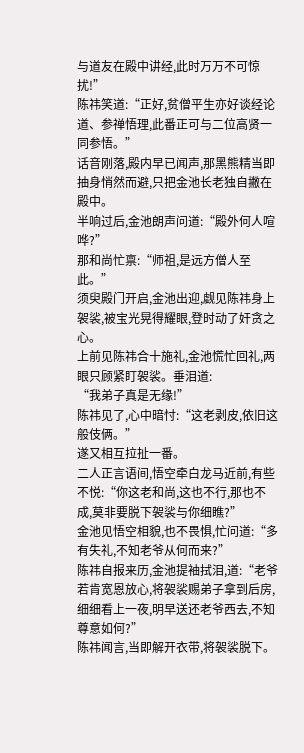与道友在殿中讲经,此时万万不可惊扰!”
陈祎笑道:“正好,贫僧平生亦好谈经论道、参禅悟理,此番正可与二位高贤一同参悟。”
话音刚落,殿内早已闻声,那黑熊精当即抽身悄然而避,只把金池长老独自撇在殿中。
半响过后,金池朗声问道:“殿外何人喧哗?”
那和尚忙禀:“师祖,是远方僧人至此。”
须臾殿门开启,金池出迎,觑见陈祎身上袈裟,被宝光晃得耀眼,登时动了奸贪之心。
上前见陈祎合十施礼,金池慌忙回礼,两眼只顾紧盯袈裟。垂泪道:
“我弟子真是无缘!”
陈祎见了,心中暗忖:“这老剥皮,依旧这般伎俩。”
遂又相互拉扯一番。
二人正言语间,悟空牵白龙马近前,有些不悦:“你这老和尚,这也不行,那也不成,莫非要脱下袈裟与你细瞧?”
金池见悟空相貌,也不畏惧,忙问道:“多有失礼,不知老爷从何而来?”
陈祎自报来历,金池提袖拭泪,道:“老爷若肯宽恩放心,将袈裟赐弟子拿到后房,细细看上一夜,明早送还老爷西去,不知尊意如何?”
陈祎闻言,当即解开衣带,将袈裟脱下。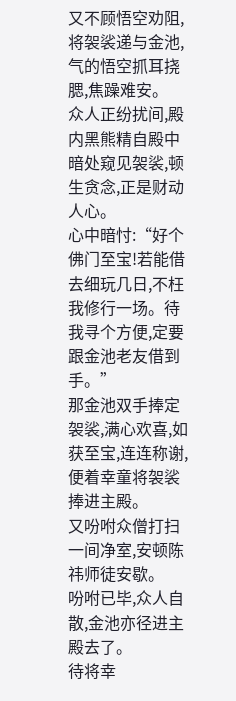又不顾悟空劝阻,将袈裟递与金池,气的悟空抓耳挠腮,焦躁难安。
众人正纷扰间,殿内黑熊精自殿中暗处窥见袈裟,顿生贪念,正是财动人心。
心中暗忖:“好个佛门至宝!若能借去细玩几日,不枉我修行一场。待我寻个方便,定要跟金池老友借到手。”
那金池双手捧定袈裟,满心欢喜,如获至宝,连连称谢,便着幸童将袈裟捧进主殿。
又吩咐众僧打扫一间净室,安顿陈祎师徒安歇。
吩咐已毕,众人自散,金池亦径进主殿去了。
待将幸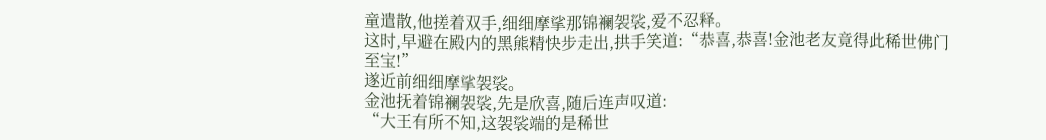童遣散,他搓着双手,细细摩挲那锦襕袈裟,爱不忍释。
这时,早避在殿内的黑熊精快步走出,拱手笑道:“恭喜,恭喜!金池老友竟得此稀世佛门至宝!”
遂近前细细摩挲袈裟。
金池抚着锦襕袈裟,先是欣喜,随后连声叹道:
“大王有所不知,这袈裟端的是稀世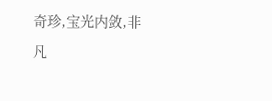奇珍,宝光内敛,非凡